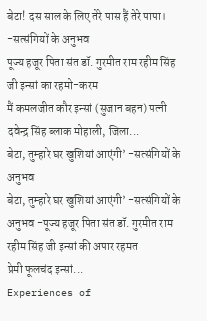बेटा! दस साल के लिए तेरे पास हैं तेरे पापा। -सत्संगियों के अनुभव
पूज्य हजूर पिता संत डॉ. गुरमीत राम रहीम सिंह जी इन्सां का रहमो-करम
मैं कमलजीत कौर इन्सां (सुजान बहन) पत्नी दवेन्द्र सिंह ब्लाक मोहाली, जिला...
बेटा, तुम्हारे घर खुशियां आएंगी’ -सत्संगियों के अनुभव
बेटा, तुम्हारे घर खुशियां आएंगी’ -सत्संगियों के अनुभव -पूज्य हजूर पिता संत डॉ. गुरमीत राम रहीम सिंह जी इन्सां की अपार रहमत
प्रेमी फूलचंद इन्सां...
Experiences of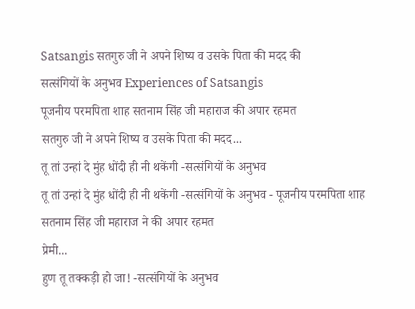Satsangis सतगुरु जी ने अपने शिष्य व उसके पिता की मदद की
सत्संगियों के अनुभव Experiences of Satsangis
पूजनीय परमपिता शाह सतनाम सिंह जी महाराज की अपार रहमत
सतगुरु जी ने अपने शिष्य व उसके पिता की मदद...
तू तां उन्हां दे मुंह धोंदी ही नी थकेंगी -सत्संगियों के अनुभव
तू तां उन्हां दे मुंह धोंदी ही नी थकेंगी -सत्संगियों के अनुभव - पूजनीय परमपिता शाह सतनाम सिंह जी महाराज ने की अपार रहमत
प्रेमी...
हुण तू तक्कड़ी हो जा! -सत्संगियों के अनुभव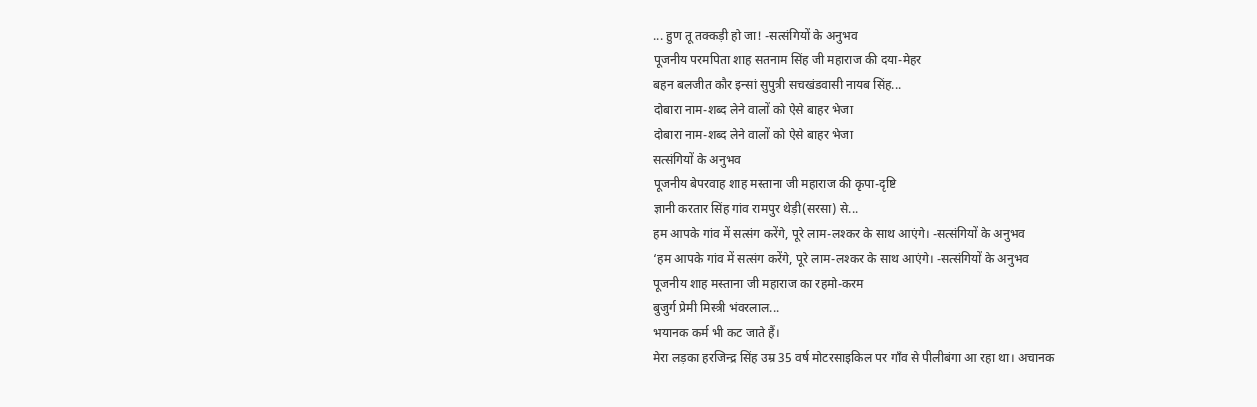... हुण तू तक्कड़ी हो जा! -सत्संगियों के अनुभव
पूजनीय परमपिता शाह सतनाम सिंह जी महाराज की दया-मेहर
बहन बलजीत कौर इन्सां सुपुत्री सचखंडवासी नायब सिंह...
दोबारा नाम-शब्द लेने वालों को ऐसे बाहर भेजा
दोबारा नाम-शब्द लेने वालों को ऐसे बाहर भेजा
सत्संगियों के अनुभव
पूजनीय बेपरवाह शाह मस्ताना जी महाराज की कृपा-दृष्टि
ज्ञानी करतार सिंह गांव रामपुर थेड़ी(सरसा) से...
हम आपके गांव में सत्संग करेंगे, पूरे लाम-लश्कर के साथ आएंगे। -सत्संगियों के अनुभव
‘हम आपके गांव में सत्संग करेंगे, पूरे लाम-लश्कर के साथ आएंगे। -सत्संगियों के अनुभव
पूजनीय शाह मस्ताना जी महाराज का रहमो-करम
बुजुर्ग प्रेमी मिस्त्री भंवरलाल...
भयानक कर्म भी कट जाते हैं।
मेरा लड़का हरजिन्द्र सिंह उम्र 35 वर्ष मोटरसाइकिल पर गाँव से पीलीबंगा आ रहा था। अचानक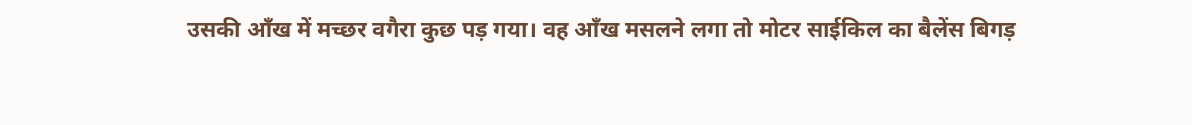उसकी आँख में मच्छर वगैरा कुछ पड़ गया। वह आँख मसलने लगा तो मोटर साईकिल का बैलेंस बिगड़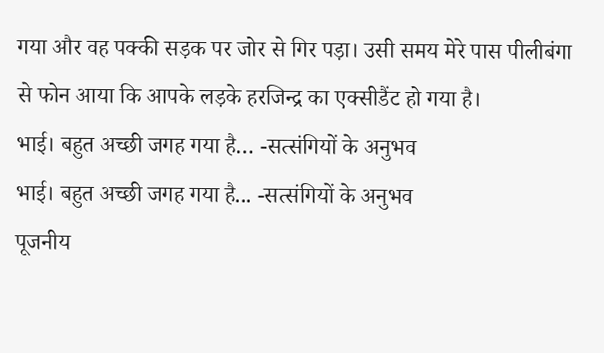गया और वह पक्की सड़क पर जोर से गिर पड़ा। उसी समय मेरे पास पीलीबंगा से फोन आया कि आपके लड़के हरजिन्द्र का एक्सीडैंट हो गया है।
भाई। बहुत अच्छी जगह गया है… -सत्संगियों के अनुभव
भाई। बहुत अच्छी जगह गया है... -सत्संगियों के अनुभव
पूजनीय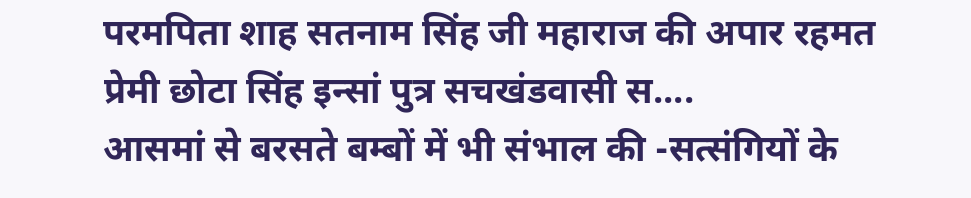परमपिता शाह सतनाम सिंह जी महाराज की अपार रहमत
प्रेमी छोटा सिंह इन्सां पुत्र सचखंडवासी स....
आसमां से बरसते बम्बों में भी संभाल की -सत्संगियों के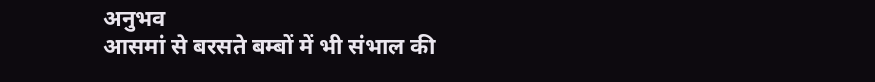अनुभव
आसमां से बरसते बम्बों में भी संभाल की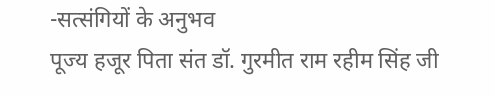-सत्संगियों के अनुभव
पूज्य हजूर पिता संत डॉ. गुरमीत राम रहीम सिंह जी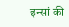इन्सां की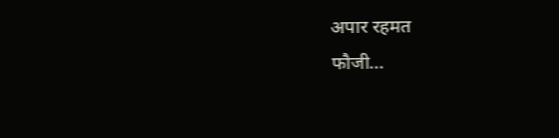अपार रहमत
फौजी...